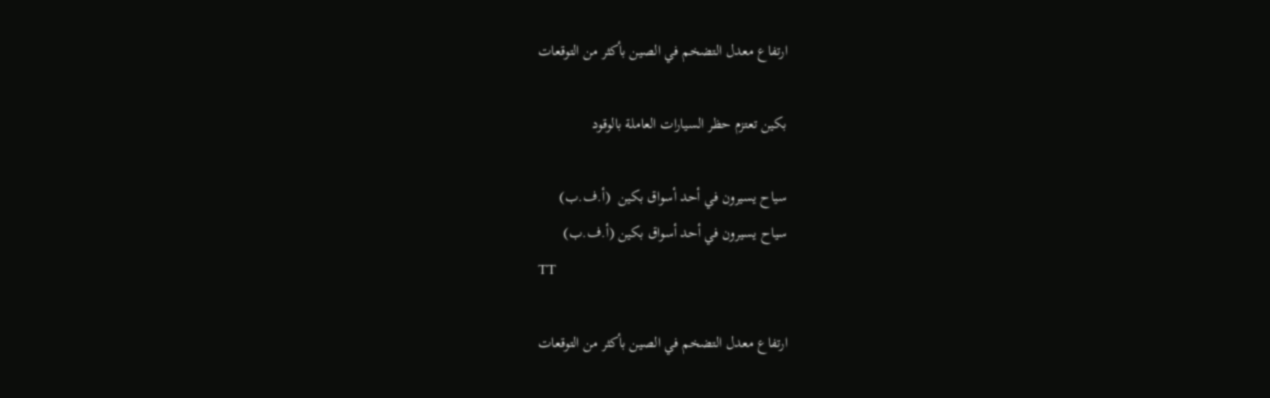ارتفاع معدل التضخم في الصين بأكثر من التوقعات

بكين تعتزم حظر السيارات العاملة بالوقود

سياح يسيرون في أحد أسواق بكين  (أ.ف.ب)
سياح يسيرون في أحد أسواق بكين (أ.ف.ب)
TT

ارتفاع معدل التضخم في الصين بأكثر من التوقعات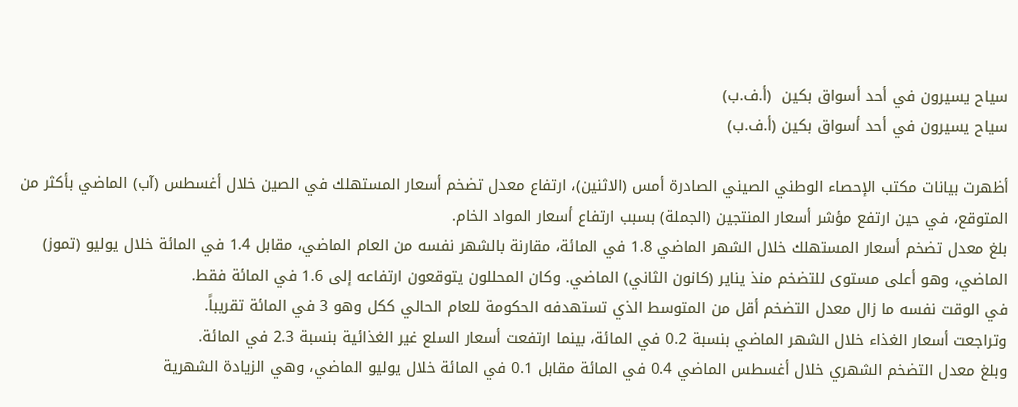سياح يسيرون في أحد أسواق بكين  (أ.ف.ب)
سياح يسيرون في أحد أسواق بكين (أ.ف.ب)

أظهرت بيانات مكتب الإحصاء الوطني الصيني الصادرة أمس (الاثنين)، ارتفاع معدل تضخم أسعار المستهلك في الصين خلال أغسطس (آب) الماضي بأكثر من المتوقع، في حين ارتفع مؤشر أسعار المنتجين (الجملة) بسبب ارتفاع أسعار المواد الخام.
بلغ معدل تضخم أسعار المستهلك خلال الشهر الماضي 1.8 في المائة، مقارنة بالشهر نفسه من العام الماضي، مقابل 1.4 في المائة خلال يوليو (تموز) الماضي، وهو أعلى مستوى للتضخم منذ يناير (كانون الثاني) الماضي. وكان المحللون يتوقعون ارتفاعه إلى 1.6 في المائة فقط.
في الوقت نفسه ما زال معدل التضخم أقل من المتوسط الذي تستهدفه الحكومة للعام الحالي ككل وهو 3 في المائة تقريباً.
وتراجعت أسعار الغذاء خلال الشهر الماضي بنسبة 0.2 في المائة، بينما ارتفعت أسعار السلع غير الغذائية بنسبة 2.3 في المائة.
وبلغ معدل التضخم الشهري خلال أغسطس الماضي 0.4 في المائة مقابل 0.1 في المائة خلال يوليو الماضي، وهي الزيادة الشهرية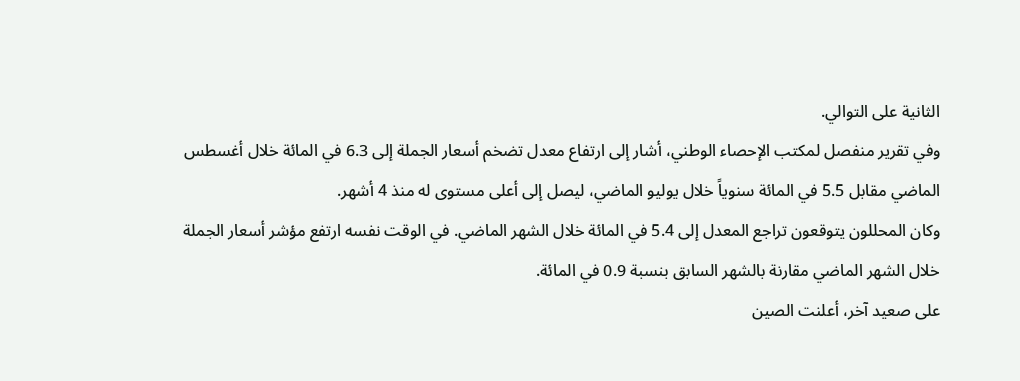الثانية على التوالي.
وفي تقرير منفصل لمكتب الإحصاء الوطني، أشار إلى ارتفاع معدل تضخم أسعار الجملة إلى 6.3 في المائة خلال أغسطس الماضي مقابل 5.5 في المائة سنوياً خلال يوليو الماضي، ليصل إلى أعلى مستوى له منذ 4 أشهر.
وكان المحللون يتوقعون تراجع المعدل إلى 5.4 في المائة خلال الشهر الماضي. في الوقت نفسه ارتفع مؤشر أسعار الجملة خلال الشهر الماضي مقارنة بالشهر السابق بنسبة 0.9 في المائة.
على صعيد آخر، أعلنت الصين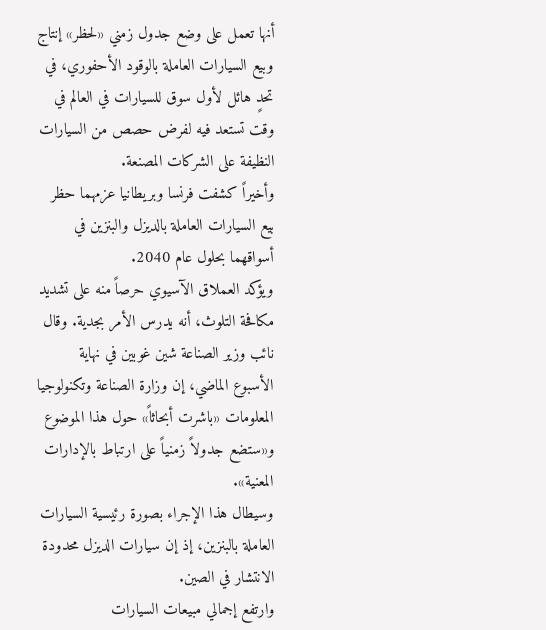أنها تعمل على وضع جدول زمني «لحظر» إنتاج وبيع السيارات العاملة بالوقود الأحفوري، في تحدٍ هائل لأول سوق للسيارات في العالم في وقت تستعد فيه لفرض حصص من السيارات النظيفة على الشركات المصنعة.
وأخيراً كشفت فرنسا وبريطانيا عزمهما حظر بيع السيارات العاملة بالديزل والبنزين في أسواقهما بحلول عام 2040.
ويؤكد العملاق الآسيوي حرصاً منه على تشديد مكافحة التلوث، أنه يدرس الأمر بجدية. وقال نائب وزير الصناعة شين غوبين في نهاية الأسبوع الماضي، إن وزارة الصناعة وتكنولوجيا المعلومات «باشرت أبحاثاً» حول هذا الموضوع و«ستضع جدولاً زمنياً على ارتباط بالإدارات المعنية».
وسيطال هذا الإجراء بصورة رئيسية السيارات العاملة بالبنزين، إذ إن سيارات الديزل محدودة الانتشار في الصين.
وارتفع إجمالي مبيعات السيارات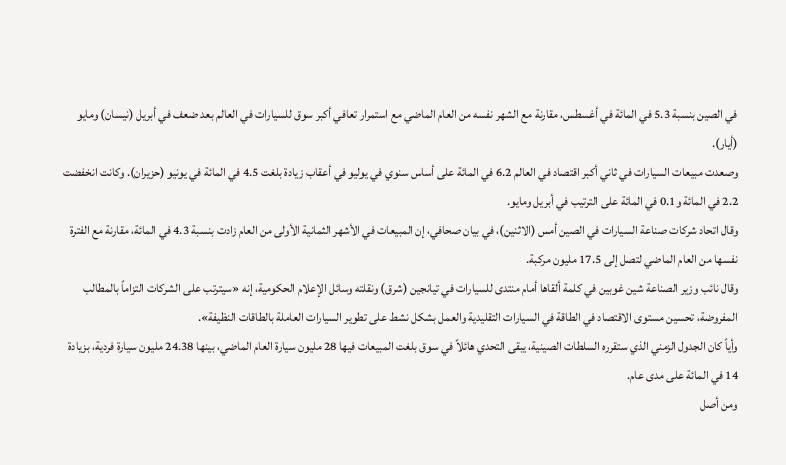في الصين بنسبة 5.3 في المائة في أغسطس، مقارنة مع الشهر نفسه من العام الماضي مع استمرار تعافي أكبر سوق للسيارات في العالم بعد ضعف في أبريل (نيسان) ومايو (أيار).
وصعدت مبيعات السيارات في ثاني أكبر اقتصاد في العالم 6.2 في المائة على أساس سنوي في يوليو في أعقاب زيادة بلغت 4.5 في المائة في يونيو (حزيران). وكانت انخفضت 2.2 في المائة و0.1 في المائة على الترتيب في أبريل ومايو.
وقال اتحاد شركات صناعة السيارات في الصين أمس (الاثنين)، في بيان صحافي، إن المبيعات في الأشهر الثمانية الأولى من العام زادت بنسبة 4.3 في المائة، مقارنة مع الفترة نفسها من العام الماضي لتصل إلى 17.5 مليون مركبة.
وقال نائب وزير الصناعة شين غوبين في كلمة ألقاها أمام منتدى للسيارات في تيانجين (شرق) ونقلته وسائل الإعلام الحكومية، إنه «سيترتب على الشركات التزاماً بالمطالب المفروضة، تحسين مستوى الاقتصاد في الطاقة في السيارات التقليدية والعمل بشكل نشط على تطوير السيارات العاملة بالطاقات النظيفة».
وأياً كان الجدول الزمني الذي ستقرره السلطات الصينية، يبقى التحدي هائلاً في سوق بلغت المبيعات فيها 28 مليون سيارة العام الماضي، بينها 24.38 مليون سيارة فردية، بزيادة 14 في المائة على مدى عام.
ومن أصل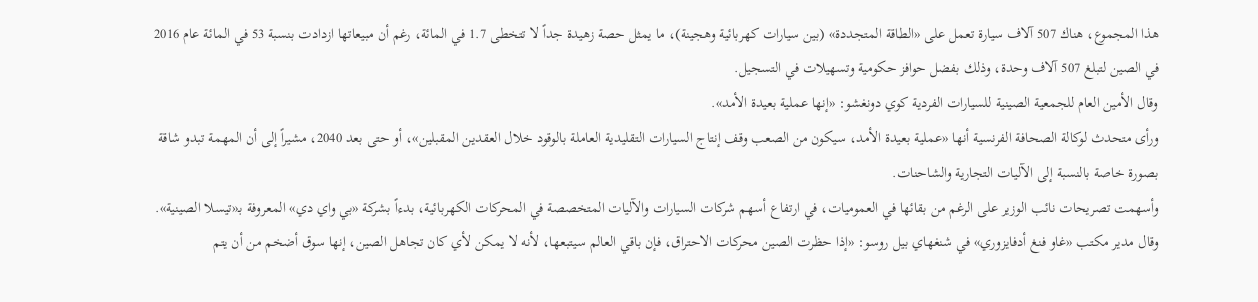هذا المجموع، هناك 507 آلاف سيارة تعمل على «الطاقة المتجددة» (بين سيارات كهربائية وهجينة)، ما يمثل حصة زهيدة جداً لا تتخطى 1.7 في المائة، رغم أن مبيعاتها ازدادت بنسبة 53 في المائة عام 2016 في الصين لتبلغ 507 آلاف وحدة، وذلك بفضل حوافز حكومية وتسهيلات في التسجيل.
وقال الأمين العام للجمعية الصينية للسيارات الفردية كوي دونغشو: «إنها عملية بعيدة الأمد».
ورأى متحدث لوكالة الصحافة الفرنسية أنها «عملية بعيدة الأمد، سيكون من الصعب وقف إنتاج السيارات التقليدية العاملة بالوقود خلال العقدين المقبلين»، أو حتى بعد 2040، مشيراً إلى أن المهمة تبدو شاقة بصورة خاصة بالنسبة إلى الآليات التجارية والشاحنات.
وأسهمت تصريحات نائب الوزير على الرغم من بقائها في العموميات، في ارتفاع أسهم شركات السيارات والآليات المتخصصة في المحركات الكهربائية، بدءاً بشركة «بي واي دي» المعروفة بـ«تيسلا الصينية».
وقال مدير مكتب «غاو فنغ أدفايزوري» في شنغهاي بيل روسو: «إذا حظرت الصين محركات الاحتراق، فإن باقي العالم سيتبعها، لأنه لا يمكن لأي كان تجاهل الصين، إنها سوق أضخم من أن يتم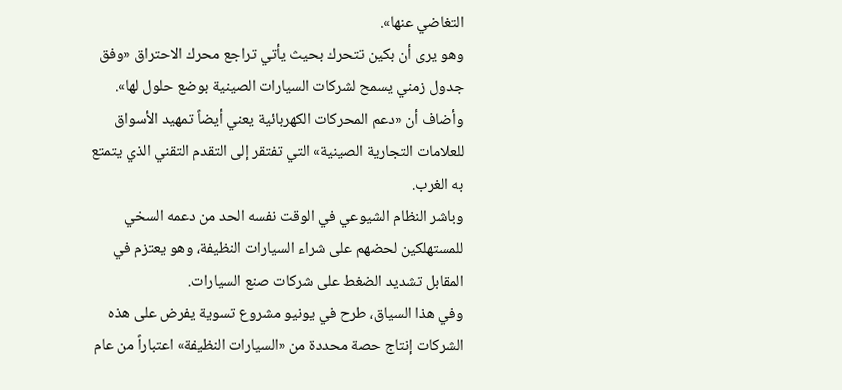التغاضي عنها».
وهو يرى أن بكين تتحرك بحيث يأتي تراجع محرك الاحتراق «وفق جدول زمني يسمح لشركات السيارات الصينية بوضع حلول لها».
وأضاف أن «دعم المحركات الكهربائية يعني أيضاً تمهيد الأسواق للعلامات التجارية الصينية» التي تفتقر إلى التقدم التقني الذي يتمتع به الغرب.
وباشر النظام الشيوعي في الوقت نفسه الحد من دعمه السخي للمستهلكين لحضهم على شراء السيارات النظيفة، وهو يعتزم في المقابل تشديد الضغط على شركات صنع السيارات.
وفي هذا السياق، طرح في يونيو مشروع تسوية يفرض على هذه الشركات إنتاج حصة محددة من «السيارات النظيفة» اعتباراً من عام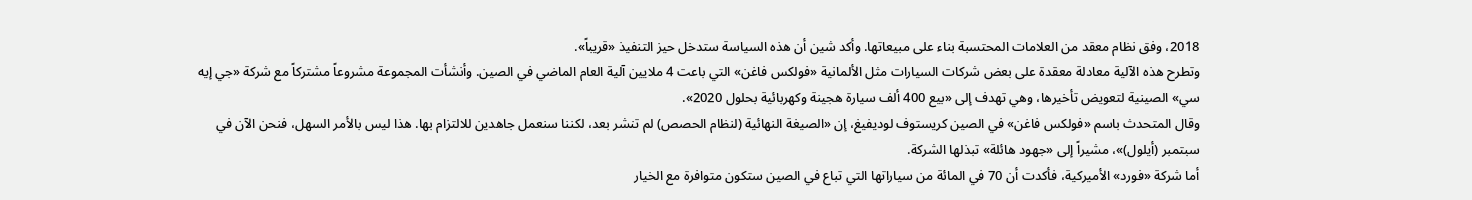2018، وفق نظام معقد من العلامات المحتسبة بناء على مبيعاتها. وأكد شين أن هذه السياسة ستدخل حيز التنفيذ «قريباً».
وتطرح هذه الآلية معادلة معقدة على بعض شركات السيارات مثل الألمانية «فولكس فاغن» التي باعت 4 ملايين آلية العام الماضي في الصين. وأنشأت المجموعة مشروعاً مشتركاً مع شركة «جي إيه سي» الصينية لتعويض تأخيرها، وهي تهدف إلى «بيع 400 ألف سيارة هجينة وكهربائية بحلول 2020».
وقال المتحدث باسم «فولكس فاغن» في الصين كريستوف لوديفيغ، إن «الصيغة النهائية (لنظام الحصص) لم تنشر بعد، لكننا سنعمل جاهدين للالتزام بها. هذا ليس بالأمر السهل، فنحن الآن في سبتمبر (أيلول)»، مشيراً إلى «جهود هائلة» تبذلها الشركة.
أما شركة «فورد» الأميركية، فأكدت أن 70 في المائة من سياراتها التي تباع في الصين ستكون متوافرة مع الخيار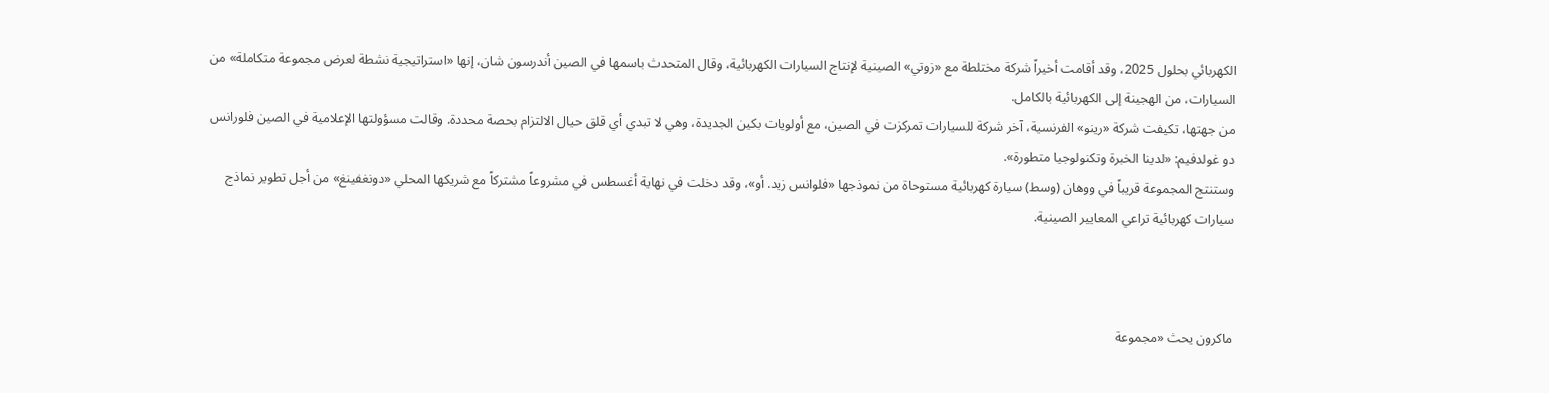الكهربائي بحلول 2025، وقد أقامت أخيراً شركة مختلطة مع «زوتي» الصينية لإنتاج السيارات الكهربائية، وقال المتحدث باسمها في الصين أندرسون شان، إنها «استراتيجية نشطة لعرض مجموعة متكاملة» من السيارات، من الهجينة إلى الكهربائية بالكامل.
من جهتها، تكيفت شركة «رينو» الفرنسية، آخر شركة للسيارات تمركزت في الصين، مع أولويات بكين الجديدة، وهي لا تبدي أي قلق حيال الالتزام بحصة محددة. وقالت مسؤولتها الإعلامية في الصين فلورانس دو غولدفيم: «لدينا الخبرة وتكنولوجيا متطورة».
وستنتج المجموعة قريباً في ووهان (وسط) سيارة كهربائية مستوحاة من نموذجها «فلوانس زيد. أو»، وقد دخلت في نهاية أغسطس في مشروعاً مشتركاً مع شريكها المحلي «دونغفينغ» من أجل تطوير نماذج سيارات كهربائية تراعي المعايير الصينية.



ماكرون يحث «مجموعة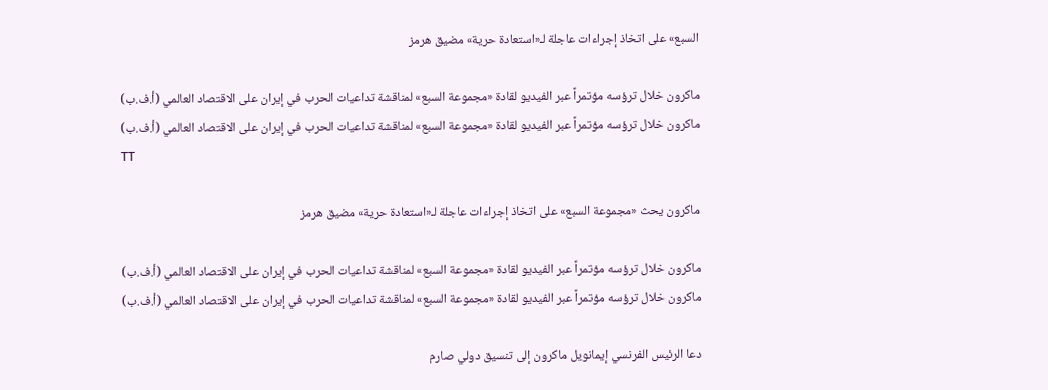السبع» على اتخاذ إجراءات عاجلة لـ«استعادة حرية» مضيق هرمز

ماكرون خلال ترؤسه مؤتمراً عبر الفيديو لقادة «مجموعة السبع» لمناقشة تداعيات الحرب في إيران على الاقتصاد العالمي (أ.ف.ب)
ماكرون خلال ترؤسه مؤتمراً عبر الفيديو لقادة «مجموعة السبع» لمناقشة تداعيات الحرب في إيران على الاقتصاد العالمي (أ.ف.ب)
TT

ماكرون يحث «مجموعة السبع» على اتخاذ إجراءات عاجلة لـ«استعادة حرية» مضيق هرمز

ماكرون خلال ترؤسه مؤتمراً عبر الفيديو لقادة «مجموعة السبع» لمناقشة تداعيات الحرب في إيران على الاقتصاد العالمي (أ.ف.ب)
ماكرون خلال ترؤسه مؤتمراً عبر الفيديو لقادة «مجموعة السبع» لمناقشة تداعيات الحرب في إيران على الاقتصاد العالمي (أ.ف.ب)

دعا الرئيس الفرنسي إيمانويل ماكرون إلى تنسيق دولي صارم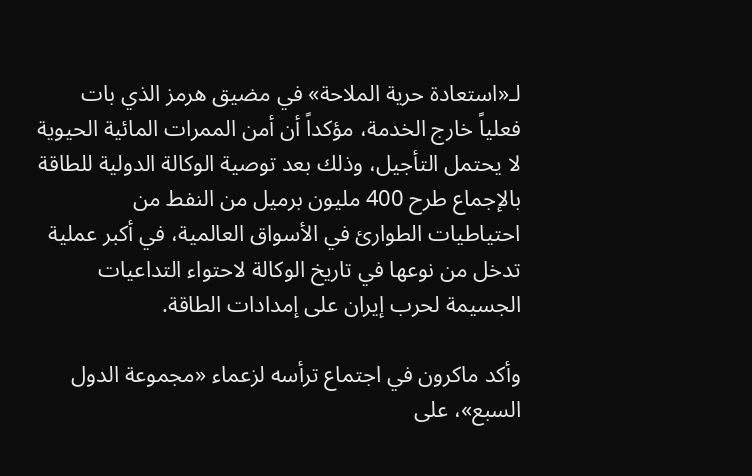لـ«استعادة حرية الملاحة» في مضيق هرمز الذي بات فعلياً خارج الخدمة، مؤكداً أن أمن الممرات المائية الحيوية لا يحتمل التأجيل، وذلك بعد توصية الوكالة الدولية للطاقة بالإجماع طرح 400 مليون برميل من النفط من احتياطيات الطوارئ في الأسواق العالمية، في أكبر عملية تدخل من نوعها في تاريخ الوكالة لاحتواء التداعيات الجسيمة لحرب إيران على إمدادات الطاقة.

وأكد ماكرون في اجتماع ترأسه لزعماء «مجموعة الدول السبع»، على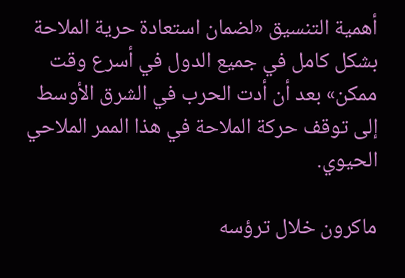أهمية التنسيق «لضمان استعادة حرية الملاحة بشكل كامل في جميع الدول في أسرع وقت ممكن» بعد أن أدت الحرب في الشرق الأوسط إلى توقف حركة الملاحة في هذا الممر الملاحي الحيوي.

ماكرون خلال ترؤسه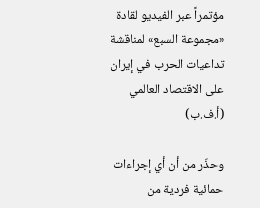مؤتمراً عبر الفيديو لقادة «مجموعة السبع» لمناقشة تداعيات الحرب في إيران على الاقتصاد العالمي (أ.ف.ب)

وحذّر من أن أي إجراءات حمائية فردية من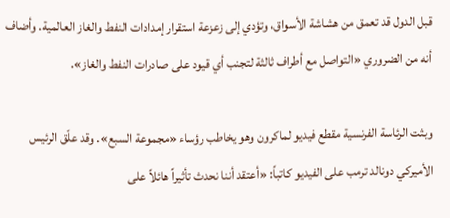قبل الدول قد تعمق من هشاشة الأسواق، وتؤدي إلى زعزعة استقرار إمدادات النفط والغاز العالمية. وأضاف أنه من الضروري «التواصل مع أطراف ثالثة لتجنب أي قيود على صادرات النفط والغاز».

وبثت الرئاسة الفرنسية مقطع فيديو لماكرون وهو يخاطب رؤساء «مجموعة السبع». وقد علّق الرئيس الأميركي دونالد ترمب على الفيديو كاتباً: «أعتقد أننا نحدث تأثيراً هائلاً على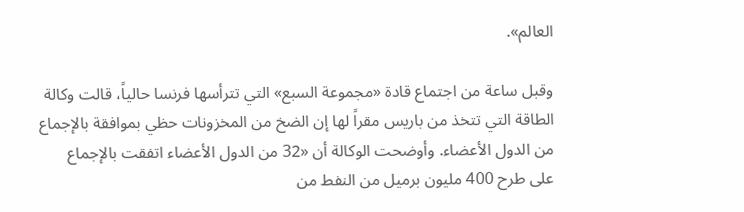العالم».

وقبل ساعة من اجتماع قادة «مجموعة السبع» التي تترأسها فرنسا حالياً، قالت وكالة الطاقة التي تتخذ من باريس مقراً لها إن الضخ من المخزونات حظي بموافقة بالإجماع من الدول الأعضاء. وأوضحت الوكالة أن ‌«32 من الدول الأعضاء اتفقت بالإجماع  على ‌طرح 400 مليون برميل من ‌النفط ‌من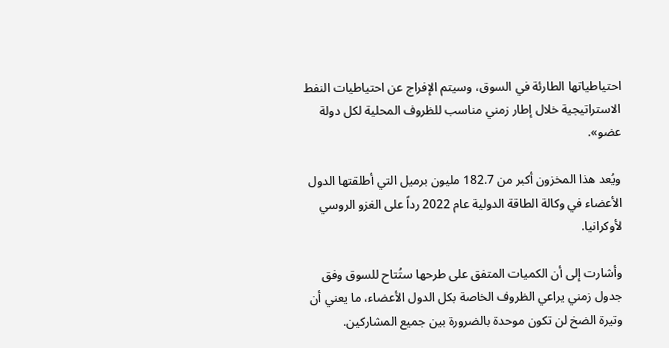احتياطياتها ‌الطارئة ‌في السوق، وسيتم الإفراج عن احتياطيات النفط الاستراتيجية خلال إطار زمني مناسب للظروف المحلية لكل دولة عضو».

ويُعد هذا المخزون أكبر من 182.7 مليون برميل التي أطلقتها الدول الأعضاء في وكالة الطاقة الدولية عام 2022 رداً على الغزو الروسي لأوكرانيا.

وأشارت إلى أن الكميات المتفق على طرحها ستُتاح للسوق وفق جدول زمني يراعي الظروف الخاصة بكل الدول الأعضاء، ما يعني أن وتيرة الضخ لن تكون موحدة بالضرورة بين جميع المشاركين.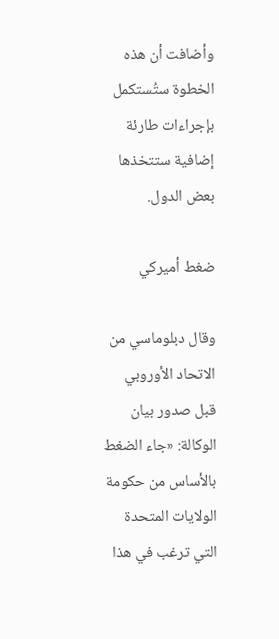وأضافت أن هذه الخطوة ستُستكمل بإجراءات طارئة إضافية ستتخذها بعض الدول.

ضغط أميركي

وقال دبلوماسي من الاتحاد الأوروبي قبل صدور ‌بيان الوكالة: «جاء الضغط بالأساس من ‌حكومة الولايات المتحدة التي ترغب في هذا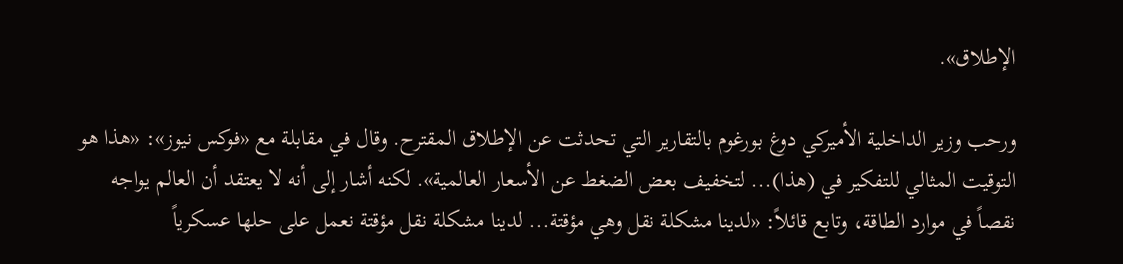الإطلاق».

ورحب وزير ‌الداخلية الأميركي دوغ بورغوم بالتقارير التي تحدثت عن الإطلاق ‌المقترح. وقال في مقابلة مع «فوكس نيوز»: «هذا هو التوقيت المثالي للتفكير في (هذا)... لتخفيف بعض الضغط عن الأسعار العالمية». لكنه أشار إلى أنه لا يعتقد أن العالم يواجه نقصاً ‌في موارد الطاقة، وتابع قائلاً: «لدينا مشكلة نقل وهي مؤقتة... لدينا مشكلة نقل مؤقتة نعمل على حلها عسكرياً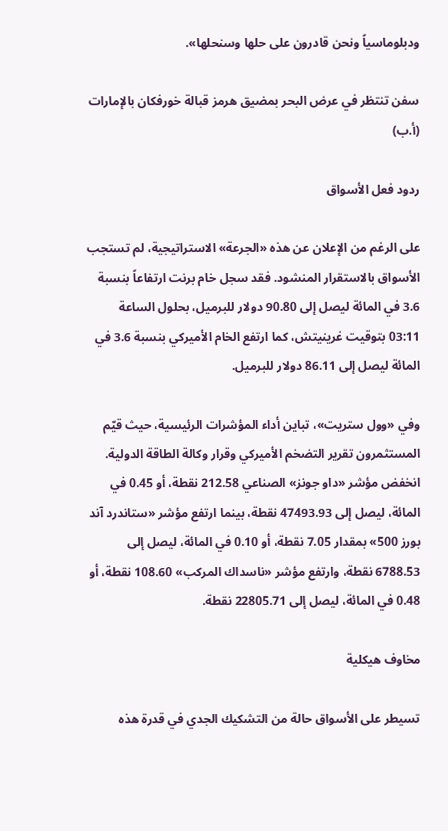ودبلوماسياً ونحن قادرون على حلها وسنحلها».

سفن تنتظر في عرض البحر بمضيق هرمز قبالة خورفكان بالإمارات (أ.ب)

ردود فعل الأسواق

على الرغم من الإعلان عن هذه «الجرعة» الاستراتيجية، لم تستجب الأسواق بالاستقرار المنشود. فقد سجل خام برنت ارتفاعاً بنسبة 3.6 في المائة ليصل إلى 90.80 دولار للبرميل، بحلول الساعة 03:11 بتوقيت غرينيتش، كما ارتفع الخام الأميركي بنسبة 3.6 في المائة ليصل إلى 86.11 دولار للبرميل.

وفي «وول ستريت»، تباين أداء المؤشرات الرئيسية، حيث قيّم المستثمرون تقرير التضخم الأميركي وقرار وكالة الطاقة الدولية. انخفض مؤشر «داو جونز» الصناعي 212.58 نقطة، أو 0.45 في المائة، ليصل إلى 47493.93 نقطة، بينما ارتفع مؤشر «ستاندرد آند بورز 500» بمقدار 7.05 نقطة، أو 0.10 في المائة، ليصل إلى 6788.53 نقطة، وارتفع مؤشر «ناسداك المركب» 108.60 نقطة، أو 0.48 في المائة، ليصل إلى 22805.71 نقطة.

مخاوف هيكلية

تسيطر على الأسواق حالة من التشكيك الجدي في قدرة هذه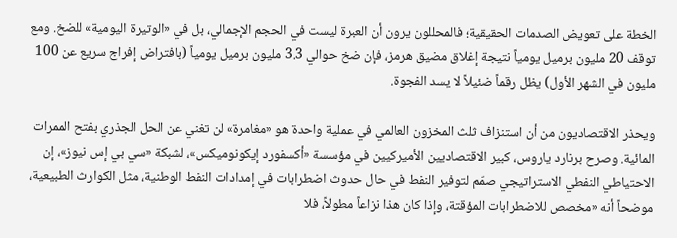الخطة على تعويض الصدمات الحقيقية؛ فالمحللون يرون أن العبرة ليست في الحجم الإجمالي، بل في «الوتيرة اليومية» للضخ. ومع توقف 20 مليون برميل يومياً نتيجة إغلاق مضيق هرمز، فإن ضخ حوالي 3.3 مليون برميل يومياً (بافتراض إفراج سريع عن 100 مليون في الشهر الأول) يظل رقماً ضئيلاً لا يسد الفجوة.

ويحذر الاقتصاديون من أن استنزاف ثلث المخزون العالمي في عملية واحدة هو «مغامرة» لن تغني عن الحل الجذري بفتح الممرات المائية. وصرح برنارد ياروس، كبير الاقتصاديين الأميركيين في مؤسسة «أكسفورد إيكونوميكس»، لشبكة «سي بي إس نيوز»، إن الاحتياطي النفطي الاستراتيجي صمّم لتوفير النفط في حال حدوث اضطرابات في إمدادات النفط الوطنية، مثل الكوارث الطبيعية، موضحاً أنه «مخصص للاضطرابات المؤقتة، وإذا كان هذا نزاعاً مطولاً، فلا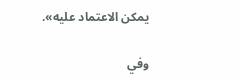يمكن الاعتماد عليه».

وفي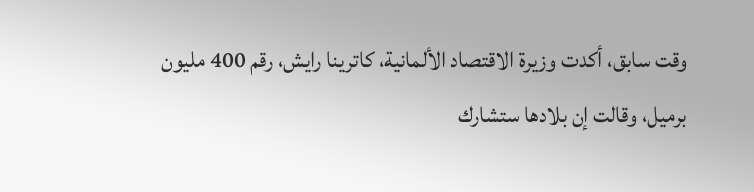وقت سابق، أكدت وزيرة الاقتصاد الألمانية، كاترينا رايش، رقم 400 مليون برميل، وقالت إن بلادها ستشارك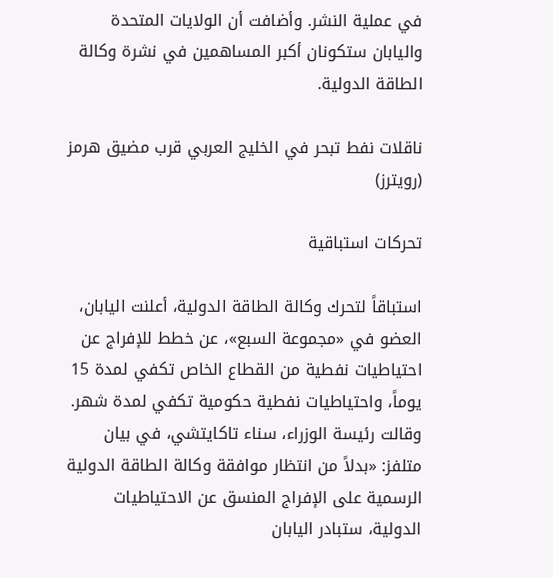في عملية النشر. وأضافت أن الولايات المتحدة واليابان ستكونان أكبر المساهمين في نشرة وكالة الطاقة الدولية.

ناقلات نفط تبحر في الخليج العربي قرب مضيق هرمز (رويترز)

تحركات استباقية

استباقاً لتحرك وكالة الطاقة الدولية، أعلنت اليابان، العضو في «مجموعة السبع»، عن خطط للإفراج عن احتياطيات نفطية من القطاع الخاص تكفي لمدة 15 يوماً، واحتياطيات نفطية حكومية تكفي لمدة شهر. وقالت رئيسة الوزراء، سناء تاكايتشي، في بيان متلفز: «بدلاً من انتظار موافقة وكالة الطاقة الدولية الرسمية على الإفراج المنسق عن الاحتياطيات الدولية، ستبادر اليابان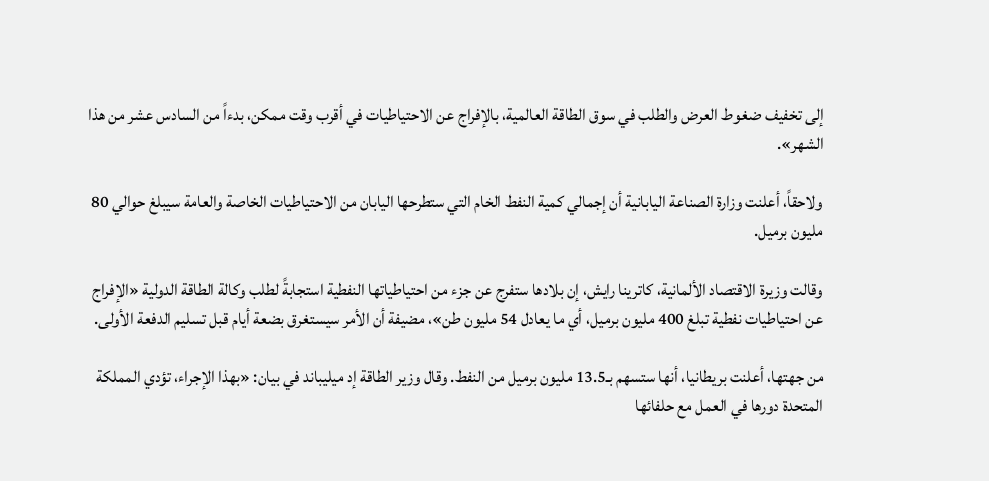إلى تخفيف ضغوط العرض والطلب في سوق الطاقة العالمية، بالإفراج عن الاحتياطيات في أقرب وقت ممكن، بدءاً من السادس عشر من هذا الشهر».

ولاحقاً، أعلنت وزارة الصناعة اليابانية أن إجمالي كمية النفط الخام التي ستطرحها اليابان من الاحتياطيات الخاصة والعامة سيبلغ حوالي 80 مليون برميل.

وقالت وزيرة الاقتصاد الألمانية، كاترينا رايش، إن بلادها ستفرج عن جزء من احتياطياتها النفطية استجابةً لطلب وكالة الطاقة الدولية «الإفراج عن احتياطيات نفطية تبلغ 400 مليون برميل، أي ما يعادل 54 مليون طن»، مضيفة أن الأمر سيستغرق بضعة أيام قبل تسليم الدفعة الأولى.

من جهتها، أعلنت بريطانيا، أنها ستسهم بـ13.5 مليون برميل من النفط. وقال وزير الطاقة إد ميليباند في بيان: «بهذا الإجراء، تؤدي المملكة المتحدة دورها في العمل مع حلفائها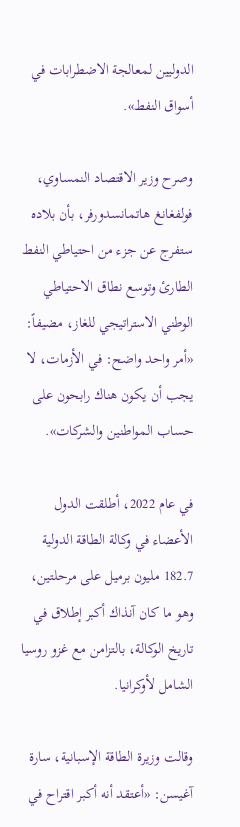الدوليين لمعالجة الاضطرابات في أسواق النفط».

وصرح وزير الاقتصاد النمساوي، فولفغانغ هاتمانسدورفر، بأن بلاده ستفرج عن جزء من احتياطي النفط الطارئ وتوسع نطاق الاحتياطي الوطني الاستراتيجي للغاز، مضيفاً: «أمر واحد واضح: في الأزمات، لا يجب أن يكون هناك رابحون على حساب المواطنين والشركات».

في عام 2022، أطلقت الدول الأعضاء في وكالة الطاقة الدولية 182.7 مليون برميل على مرحلتين، وهو ما كان آنذاك أكبر إطلاق في تاريخ الوكالة، بالتزامن مع غزو روسيا الشامل لأوكرانيا.

وقالت وزيرة الطاقة الإسبانية، سارة آغيسن: «أعتقد أنه أكبر اقتراح في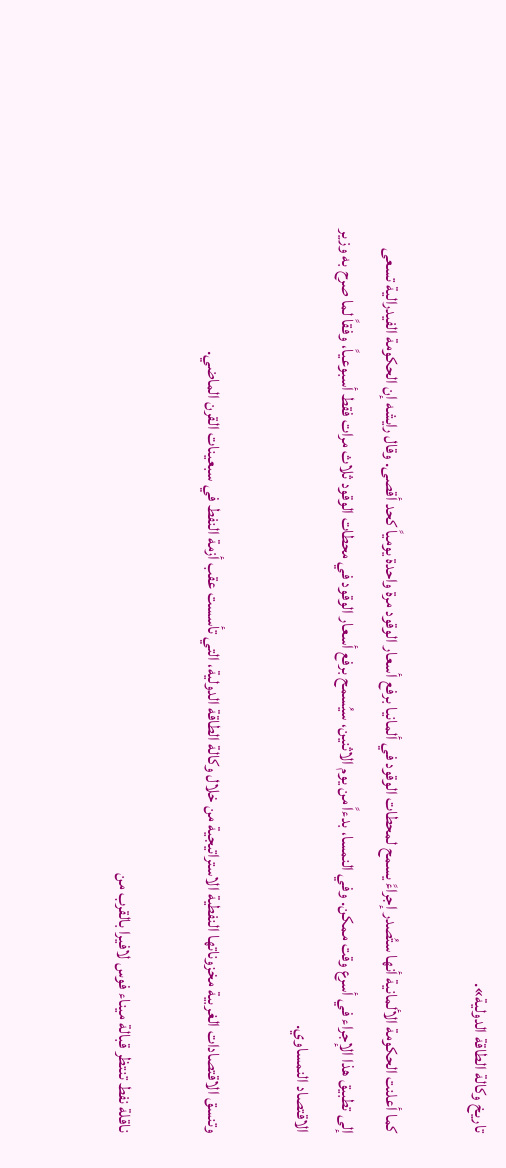تاريخ وكالة الطاقة الدولية».

كما أعلنت الحكومة الألمانية أنها ستُصدر إجراءً يسمح لمحطات الوقود في ألمانيا برفع أسعار الوقود مرة واحدة يومياً كحد أقصى. وقال رايشه إن الحكومة الفيدرالية تسعى إلى تطبيق هذا الإجراء في أسرع وقت ممكن. وفي النمسا، بدءاً من يوم الاثنين، سيُسمح برفع أسعار الوقود في محطات الوقود ثلاث مرات فقط أسبوعياً، وفقاً لما صرح به وزير الاقتصاد النمساوي.

وتنسق الاقتصادات الغربية مخزوناتها النفطية الاستراتيجية من خلال وكالة الطاقة الدولية، التي تأسست عقب أزمة النفط في سبعينات القرن الماضي.

ناقلة نفط تنتظر قبالة ميناء فوس لافيرا بالقرب من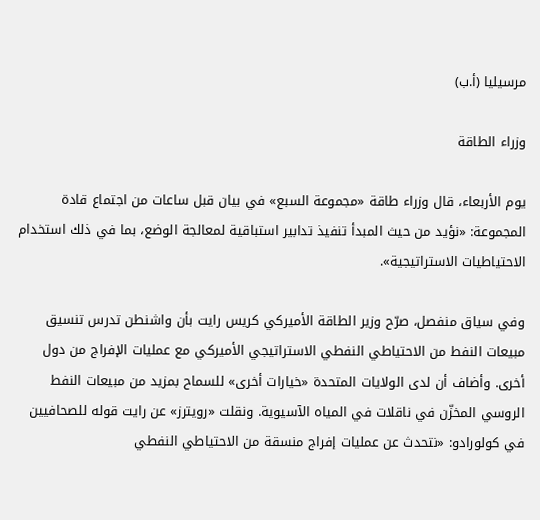مرسيليا (أ.ب)

وزراء الطاقة

يوم الأربعاء، قال وزراء طاقة «مجموعة السبع» في بيان قبل ساعات من اجتماع قادة المجموعة: «نؤيد من حيث المبدأ تنفيذ تدابير استباقية لمعالجة الوضع، بما في ذلك استخدام الاحتياطيات الاستراتيجية».

وفي سياق منفصل، صرّح وزير الطاقة الأميركي كريس رايت بأن واشنطن تدرس تنسيق مبيعات النفط من الاحتياطي النفطي الاستراتيجي الأميركي مع عمليات الإفراج من دول أخرى. وأضاف أن لدى الولايات المتحدة «خيارات أخرى» للسماح بمزيد من مبيعات النفط الروسي المخزّن في ناقلات في المياه الآسيوية. ونقلت «رويترز» عن رايت قوله للصحافيين في كولورادو: «نتحدث عن عمليات إفراج منسقة من الاحتياطي النفطي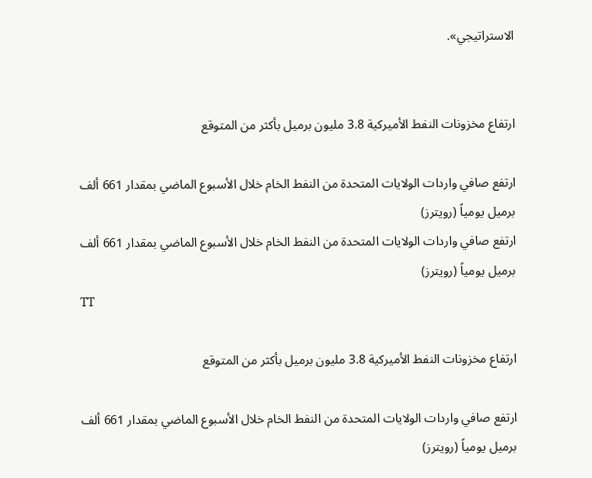الاستراتيجي».


ارتفاع مخزونات النفط الأميركية 3.8 مليون برميل بأكثر من المتوقع

ارتفع صافي واردات الولايات المتحدة من النفط الخام خلال الأسبوع الماضي بمقدار 661 ألف برميل يومياً (رويترز)
ارتفع صافي واردات الولايات المتحدة من النفط الخام خلال الأسبوع الماضي بمقدار 661 ألف برميل يومياً (رويترز)
TT

ارتفاع مخزونات النفط الأميركية 3.8 مليون برميل بأكثر من المتوقع

ارتفع صافي واردات الولايات المتحدة من النفط الخام خلال الأسبوع الماضي بمقدار 661 ألف برميل يومياً (رويترز)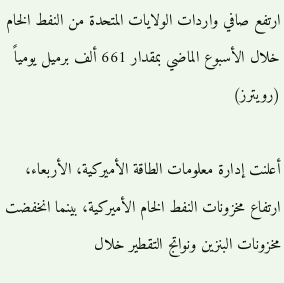ارتفع صافي واردات الولايات المتحدة من النفط الخام خلال الأسبوع الماضي بمقدار 661 ألف برميل يومياً (رويترز)

أعلنت إدارة معلومات الطاقة الأميركية، الأربعاء، ارتفاع مخزونات النفط الخام الأميركية، بينما انخفضت مخزونات البنزين ونواتج التقطير خلال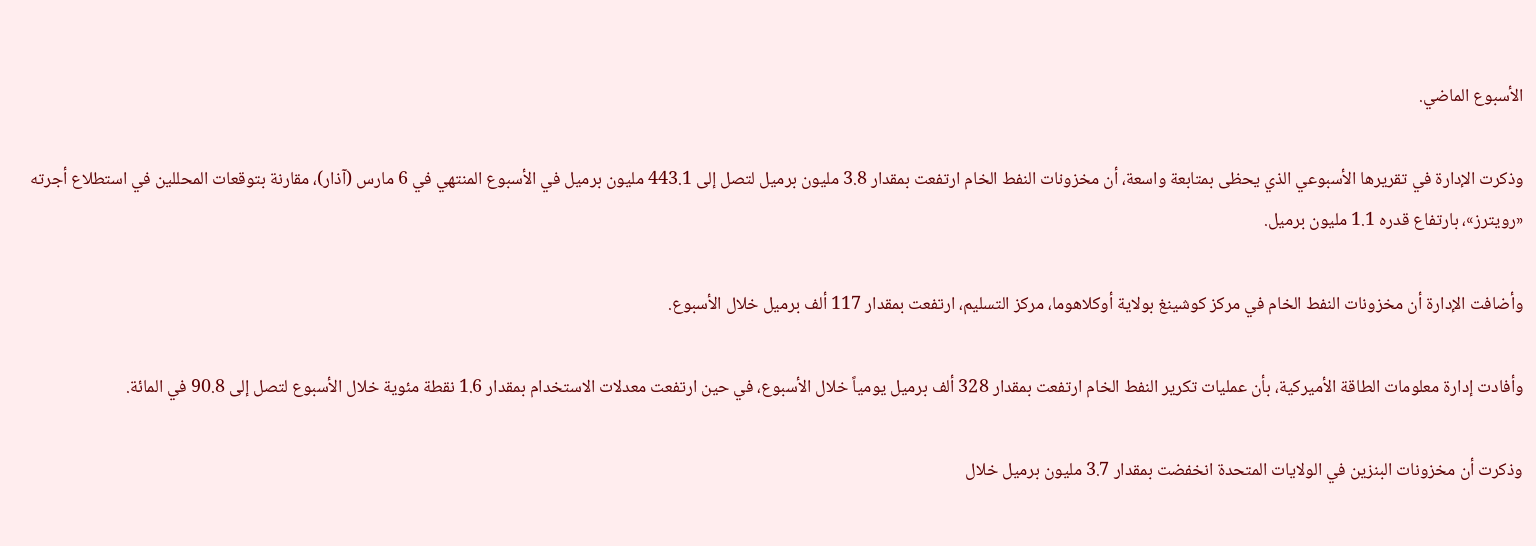الأسبوع الماضي.

وذكرت الإدارة في تقريرها الأسبوعي الذي يحظى بمتابعة واسعة، أن مخزونات النفط الخام ارتفعت بمقدار 3.8 مليون برميل لتصل إلى 443.1 مليون برميل في الأسبوع المنتهي في 6 مارس (آذار)، مقارنة بتوقعات المحللين في استطلاع أجرته «رويترز»، بارتفاع قدره 1.1 مليون برميل.

وأضافت الإدارة أن مخزونات النفط الخام في مركز كوشينغ بولاية أوكلاهوما، مركز التسليم، ارتفعت بمقدار 117 ألف برميل خلال الأسبوع.

وأفادت إدارة معلومات الطاقة الأميركية، بأن عمليات تكرير النفط الخام ارتفعت بمقدار 328 ألف برميل يومياً خلال الأسبوع، في حين ارتفعت معدلات الاستخدام بمقدار 1.6 نقطة مئوية خلال الأسبوع لتصل إلى 90.8 في المائة.

وذكرت أن مخزونات البنزين في الولايات المتحدة انخفضت بمقدار 3.7 مليون برميل خلال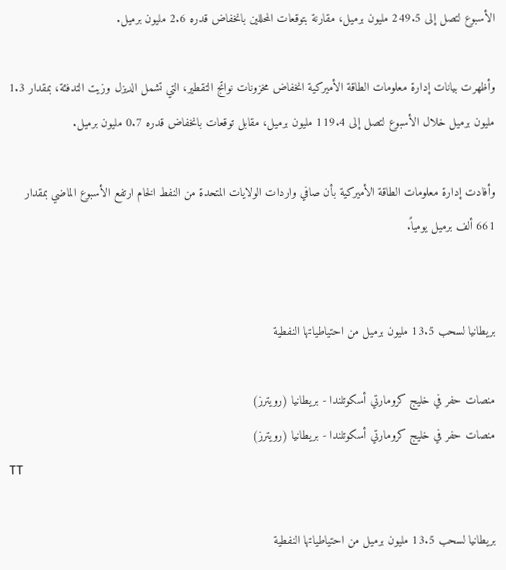الأسبوع لتصل إلى 249.5 مليون برميل، مقارنة بتوقعات المحللين بانخفاض قدره 2.6 مليون برميل.

وأظهرت بيانات إدارة معلومات الطاقة الأميركية انخفاض مخزونات نواتج التقطير، التي تشمل الديزل وزيت التدفئة، بمقدار 1.3 مليون برميل خلال الأسبوع لتصل إلى 119.4 مليون برميل، مقابل توقعات بانخفاض قدره 0.7 مليون برميل.

وأفادت إدارة معلومات الطاقة الأميركية بأن صافي واردات الولايات المتحدة من النفط الخام ارتفع الأسبوع الماضي بمقدار 661 ألف برميل يومياً.


بريطانيا لسحب 13.5 مليون برميل من احتياطياتها النفطية

منصات حفر في خليج كرومارتي أسكوتلندا - بريطانيا (رويترز)
منصات حفر في خليج كرومارتي أسكوتلندا - بريطانيا (رويترز)
TT

بريطانيا لسحب 13.5 مليون برميل من احتياطياتها النفطية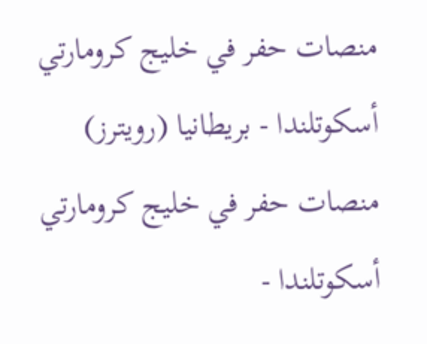منصات حفر في خليج كرومارتي أسكوتلندا - بريطانيا (رويترز)
منصات حفر في خليج كرومارتي أسكوتلندا -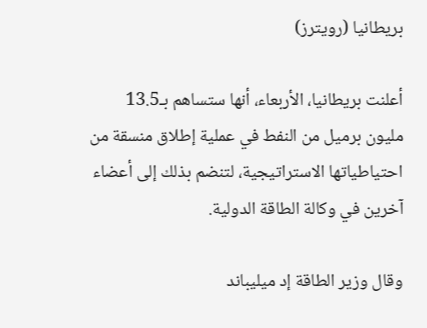بريطانيا (رويترز)

أعلنت بريطانيا، الأربعاء، أنها ستساهم بـ13.5 مليون برميل من النفط في عملية إطلاق منسقة من احتياطياتها الاستراتيجية، لتنضم بذلك إلى أعضاء آخرين في وكالة الطاقة الدولية.

وقال وزير الطاقة إد ميليباند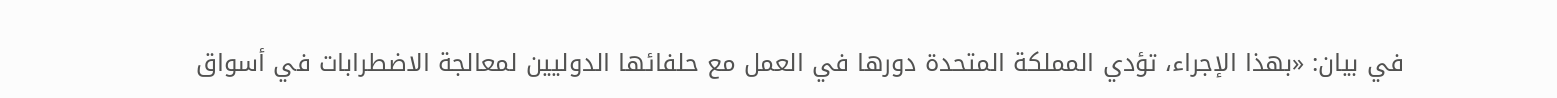في بيان: «بهذا الإجراء، تؤدي المملكة المتحدة دورها في العمل مع حلفائها الدوليين لمعالجة الاضطرابات في أسواق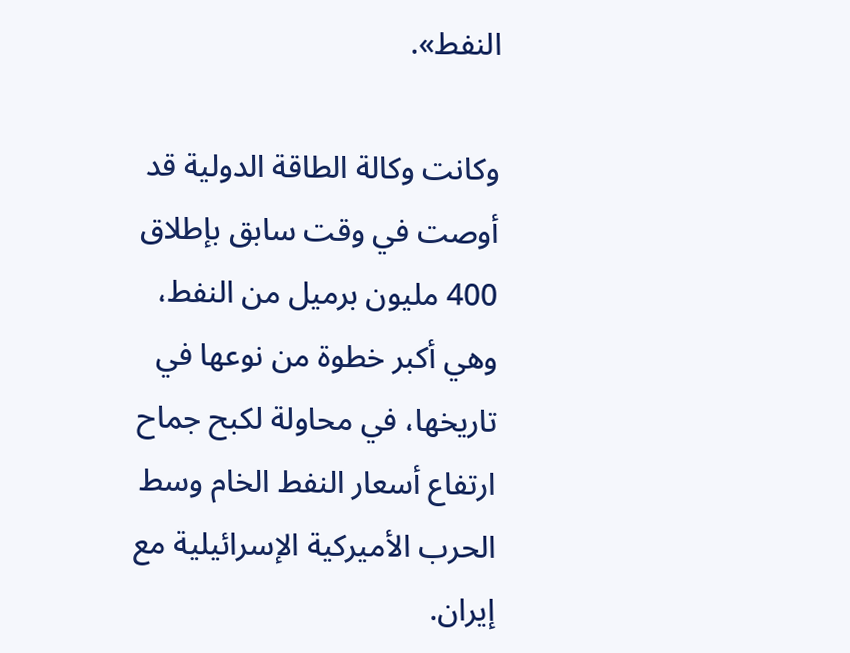النفط».

وكانت وكالة الطاقة الدولية قد أوصت في وقت سابق بإطلاق 400 مليون برميل من النفط، وهي أكبر خطوة من نوعها في تاريخها، في محاولة لكبح جماح ارتفاع أسعار النفط الخام وسط الحرب الأميركية الإسرائيلية مع إيران.